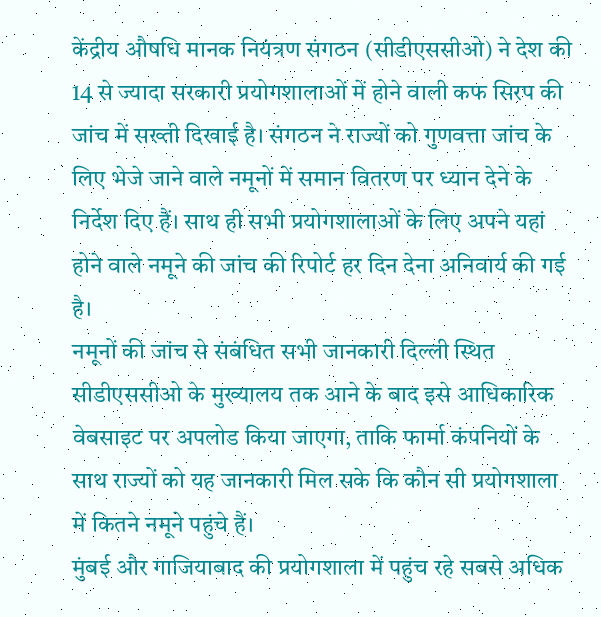केंद्रीय औषधि मानक नियंत्रण संगठन (सीडीएससीओ) ने देश की 14 से ज्यादा सरकारी प्रयोगशालाओं में होने वाली कफ सिरप की जांच में सख्ती दिखाई है। संगठन ने राज्यों को गुणवत्ता जांच के लिए भेजे जाने वाले नमूनों में समान वितरण पर ध्यान देने के निर्देश दिए हैं। साथ ही सभी प्रयोगशालाओं के लिए अपने यहां होने वाले नमूने की जांच की रिपोर्ट हर दिन देना अनिवार्य की गई है।
नमूनों की जांच से संबंधित सभी जानकारी दिल्ली स्थित सीडीएससीओ के मुख्यालय तक आने के बाद इसे आधिकारिक वेबसाइट पर अपलोड किया जाएगा, ताकि फार्मा कंपनियों के साथ राज्यों को यह जानकारी मिल सके कि कौन सी प्रयोगशाला में कितने नमूने पहुंचे हैं।
मुंबई और गाजियाबाद की प्रयोगशाला में पहुंच रहे सबसे अधिक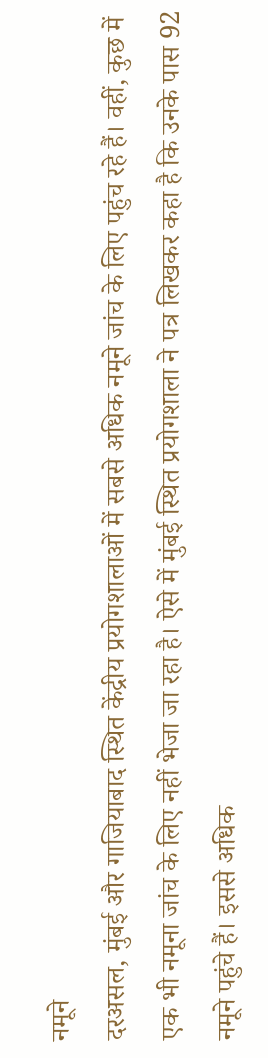नमूने
दरअसल, मुंबई और गाजियाबाद स्थित केंद्रीय प्रयोगशालाओं में सबसे अधिक नमूने जांच के लिए पहुंच रहे हैं। वहीं, कुछ में एक भी नमूना जांच के लिए नहीं भेजा जा रहा है। ऐसे में मुंबई स्थित प्रयोगशाला ने पत्र लिखकर कहा है कि उनके पास 92 नमूने पहुंचे हैं। इससे अधिक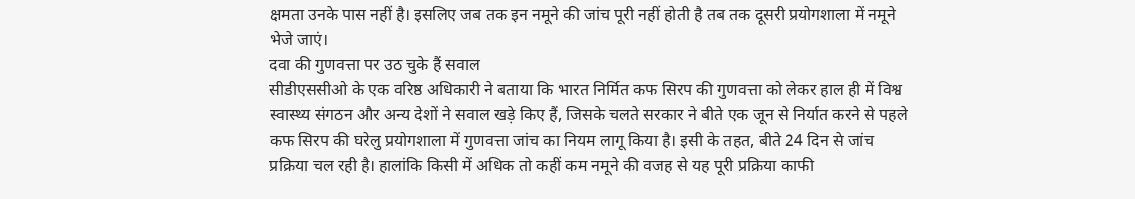क्षमता उनके पास नहीं है। इसलिए जब तक इन नमूने की जांच पूरी नहीं होती है तब तक दूसरी प्रयोगशाला में नमूने भेजे जाएं।
दवा की गुणवत्ता पर उठ चुके हैं सवाल
सीडीएससीओ के एक वरिष्ठ अधिकारी ने बताया कि भारत निर्मित कफ सिरप की गुणवत्ता को लेकर हाल ही में विश्व स्वास्थ्य संगठन और अन्य देशों ने सवाल खड़े किए हैं, जिसके चलते सरकार ने बीते एक जून से निर्यात करने से पहले कफ सिरप की घरेलु प्रयोगशाला में गुणवत्ता जांच का नियम लागू किया है। इसी के तहत, बीते 24 दिन से जांच प्रक्रिया चल रही है। हालांकि किसी में अधिक तो कहीं कम नमूने की वजह से यह पूरी प्रक्रिया काफी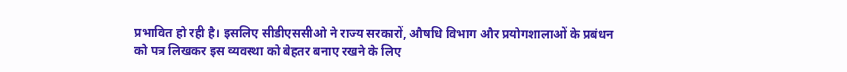प्रभावित हो रही है। इसलिए सीडीएससीओ ने राज्य सरकारों, औषधि विभाग और प्रयोगशालाओं के प्रबंधन को पत्र लिखकर इस व्यवस्था को बेहतर बनाए रखने के लिए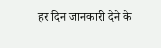हर दिन जानकारी देने के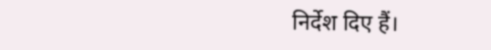निर्देश दिए हैं।